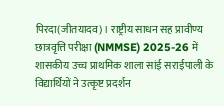पिरदा(जीतयादव)। राष्ट्रीय साधन सह प्रावीण्य छात्रवृत्ति परीक्षा (NMMSE) 2025-26 में शासकीय उच्च प्राथमिक शाला सांई सराईपाली के विद्यार्थियों ने उत्कृष्ट प्रदर्शन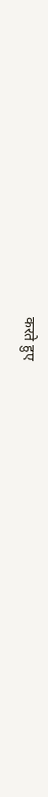करते हुए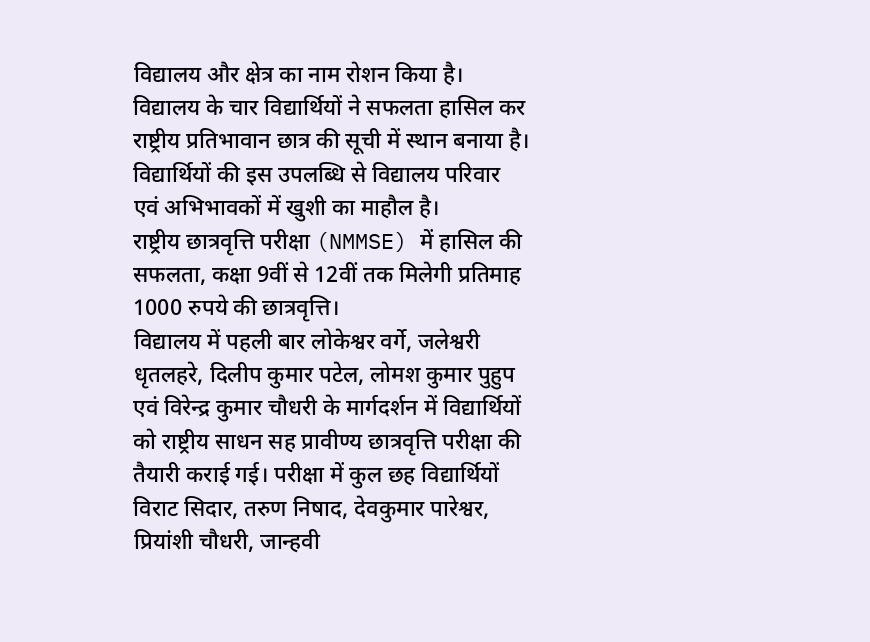विद्यालय और क्षेत्र का नाम रोशन किया है। विद्यालय के चार विद्यार्थियों ने सफलता हासिल कर राष्ट्रीय प्रतिभावान छात्र की सूची में स्थान बनाया है। विद्यार्थियों की इस उपलब्धि से विद्यालय परिवार एवं अभिभावकों में खुशी का माहौल है।
राष्ट्रीय छात्रवृत्ति परीक्षा (NMMSE) में हासिल की सफलता, कक्षा 9वीं से 12वीं तक मिलेगी प्रतिमाह 1000 रुपये की छात्रवृत्ति।
विद्यालय में पहली बार लोकेश्वर वर्गे, जलेश्वरी धृतलहरे, दिलीप कुमार पटेल, लोमश कुमार पुहुप एवं विरेन्द्र कुमार चौधरी के मार्गदर्शन में विद्यार्थियों को राष्ट्रीय साधन सह प्रावीण्य छात्रवृत्ति परीक्षा की तैयारी कराई गई। परीक्षा में कुल छह विद्यार्थियों विराट सिदार, तरुण निषाद, देवकुमार पारेश्वर, प्रियांशी चौधरी, जान्हवी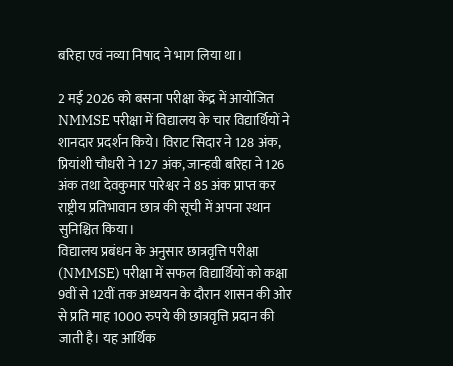बरिहा एवं नव्या निषाद ने भाग लिया था।

2 मई 2026 को बसना परीक्षा केंद्र में आयोजित NMMSE परीक्षा में विद्यालय के चार विद्यार्थियों ने शानदार प्रदर्शन किये। विराट सिदार ने 128 अंक, प्रियांशी चौधरी ने 127 अंक, जान्हवी बरिहा ने 126 अंक तथा देवकुमार पारेश्वर ने 85 अंक प्राप्त कर राष्ट्रीय प्रतिभावान छात्र की सूची में अपना स्थान सुनिश्चित किया।
विद्यालय प्रबंधन के अनुसार छात्रवृत्ति परीक्षा (NMMSE) परीक्षा में सफल विद्यार्थियों को कक्षा 9वीं से 12वीं तक अध्ययन के दौरान शासन की ओर से प्रति माह 1000 रुपये की छात्रवृत्ति प्रदान की जाती है। यह आर्थिक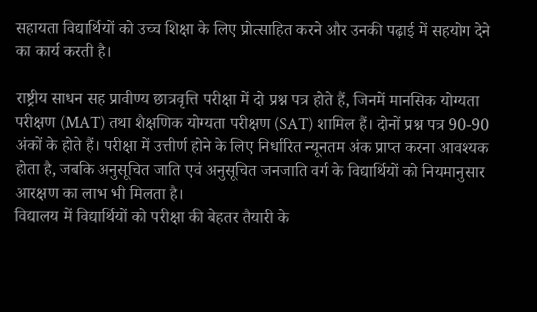सहायता विद्यार्थियों को उच्च शिक्षा के लिए प्रोत्साहित करने और उनकी पढ़ाई में सहयोग देने का कार्य करती है।

राष्ट्रीय साधन सह प्रावीण्य छात्रवृत्ति परीक्षा में दो प्रश्न पत्र होते हैं, जिनमें मानसिक योग्यता परीक्षण (MAT) तथा शैक्षणिक योग्यता परीक्षण (SAT) शामिल हैं। दोनों प्रश्न पत्र 90-90 अंकों के होते हैं। परीक्षा में उत्तीर्ण होने के लिए निर्धारित न्यूनतम अंक प्राप्त करना आवश्यक होता है, जबकि अनुसूचित जाति एवं अनुसूचित जनजाति वर्ग के विद्यार्थियों को नियमानुसार आरक्षण का लाभ भी मिलता है।
विद्यालय में विद्यार्थियों को परीक्षा की बेहतर तैयारी के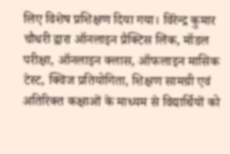लिए विशेष प्रशिक्षण दिया गया। विरेन्द्र कुमार चौधरी द्वारा ऑनलाइन प्रैक्टिस लिंक, मॉडल परीक्षा, ऑनलाइन क्लास, ऑफलाइन मासिक टेस्ट, क्विज प्रतियोगिता, शिक्षण सामग्री एवं अतिरिक्त कक्षाओं के माध्यम से विद्यार्थियों को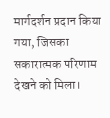मार्गदर्शन प्रदान किया गया, जिसका सकारात्मक परिणाम देखने को मिला।